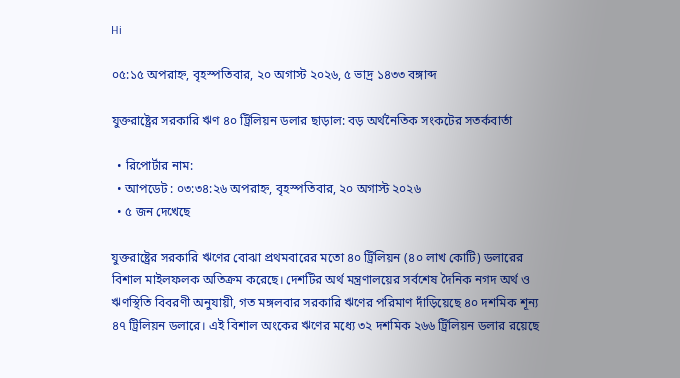Hi

০৫:১৫ অপরাহ্ন, বৃহস্পতিবার, ২০ অগাস্ট ২০২৬, ৫ ভাদ্র ১৪৩৩ বঙ্গাব্দ

যুক্তরাষ্ট্রের সরকারি ঋণ ৪০ ট্রিলিয়ন ডলার ছাড়াল: বড় অর্থনৈতিক সংকটের সতর্কবার্তা

  • রিপোর্টার নাম:
  • আপডেট : ০৩:৩৪:২৬ অপরাহ্ন, বৃহস্পতিবার, ২০ অগাস্ট ২০২৬
  • ৫ জন দেখেছে

যুক্তরাষ্ট্রের সরকারি ঋণের বোঝা প্রথমবারের মতো ৪০ ট্রিলিয়ন (৪০ লাখ কোটি) ডলারের বিশাল মাইলফলক অতিক্রম করেছে। দেশটির অর্থ মন্ত্রণালয়ের সর্বশেষ দৈনিক নগদ অর্থ ও ঋণস্থিতি বিবরণী অনুযায়ী, গত মঙ্গলবার সরকারি ঋণের পরিমাণ দাঁড়িয়েছে ৪০ দশমিক শূন্য ৪৭ ট্রিলিয়ন ডলারে। এই বিশাল অংকের ঋণের মধ্যে ৩২ দশমিক ২৬৬ ট্রিলিয়ন ডলার রয়েছে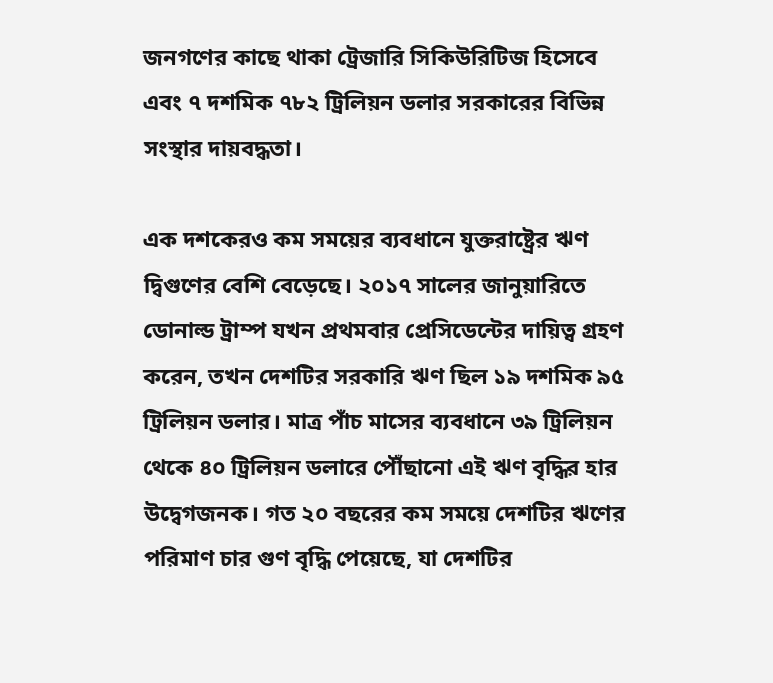জনগণের কাছে থাকা ট্রেজারি সিকিউরিটিজ হিসেবে এবং ৭ দশমিক ৭৮২ ট্রিলিয়ন ডলার সরকারের বিভিন্ন সংস্থার দায়বদ্ধতা।

এক দশকেরও কম সময়ের ব্যবধানে যুক্তরাষ্ট্রের ঋণ দ্বিগুণের বেশি বেড়েছে। ২০১৭ সালের জানুয়ারিতে ডোনাল্ড ট্রাম্প যখন প্রথমবার প্রেসিডেন্টের দায়িত্ব গ্রহণ করেন, তখন দেশটির সরকারি ঋণ ছিল ১৯ দশমিক ৯৫ ট্রিলিয়ন ডলার। মাত্র পাঁচ মাসের ব্যবধানে ৩৯ ট্রিলিয়ন থেকে ৪০ ট্রিলিয়ন ডলারে পৌঁছানো এই ঋণ বৃদ্ধির হার উদ্বেগজনক। গত ২০ বছরের কম সময়ে দেশটির ঋণের পরিমাণ চার গুণ বৃদ্ধি পেয়েছে, যা দেশটির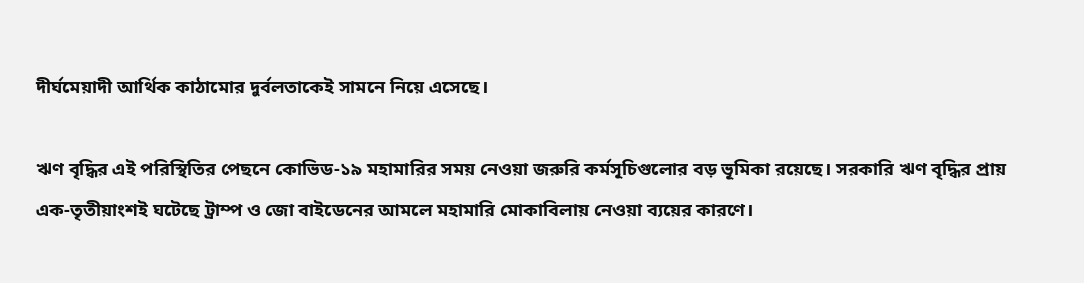দীর্ঘমেয়াদী আর্থিক কাঠামোর দুর্বলতাকেই সামনে নিয়ে এসেছে।

ঋণ বৃদ্ধির এই পরিস্থিতির পেছনে কোভিড-১৯ মহামারির সময় নেওয়া জরুরি কর্মসূচিগুলোর বড় ভূমিকা রয়েছে। সরকারি ঋণ বৃদ্ধির প্রায় এক-তৃতীয়াংশই ঘটেছে ট্রাম্প ও জো বাইডেনের আমলে মহামারি মোকাবিলায় নেওয়া ব্যয়ের কারণে।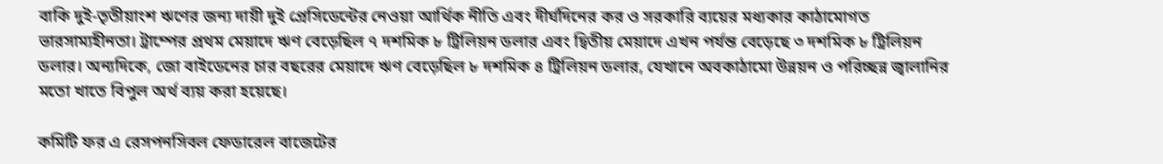বাকি দুই-তৃতীয়াংশ ঋণের জন্য দায়ী দুই প্রেসিডেন্টের নেওয়া আর্থিক নীতি এবং দীর্ঘদিনের কর ও সরকারি ব্যয়ের মধ্যকার কাঠামোগত ভারসাম্যহীনতা। ট্রাম্পের প্রথম মেয়াদে ঋণ বেড়েছিল ৭ দশমিক ৮ ট্রিলিয়ন ডলার এবং দ্বিতীয় মেয়াদে এখন পর্যন্ত বেড়েছে ৩ দশমিক ৮ ট্রিলিয়ন ডলার। অন্যদিকে, জো বাইডেনের চার বছরের মেয়াদে ঋণ বেড়েছিল ৮ দশমিক ৪ ট্রিলিয়ন ডলার, যেখানে অবকাঠামো উন্নয়ন ও পরিচ্ছন্ন জ্বালানির মতো খাতে বিপুল অর্থ ব্যয় করা হয়েছে।

কমিটি ফর এ রেসপনসিবল ফেডারেল বাজেটের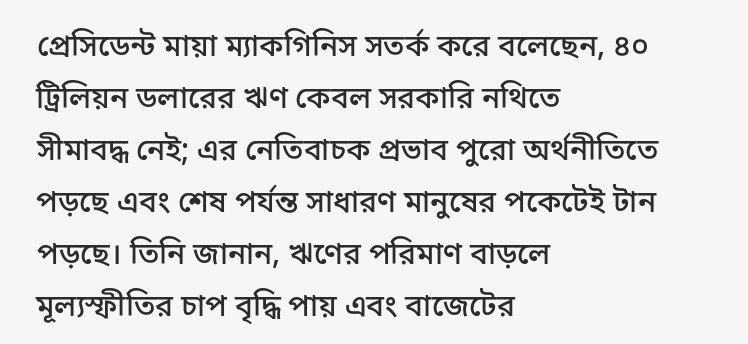প্রেসিডেন্ট মায়া ম্যাকগিনিস সতর্ক করে বলেছেন, ৪০ ট্রিলিয়ন ডলারের ঋণ কেবল সরকারি নথিতে সীমাবদ্ধ নেই; এর নেতিবাচক প্রভাব পুরো অর্থনীতিতে পড়ছে এবং শেষ পর্যন্ত সাধারণ মানুষের পকেটেই টান পড়ছে। তিনি জানান, ঋণের পরিমাণ বাড়লে মূল্যস্ফীতির চাপ বৃদ্ধি পায় এবং বাজেটের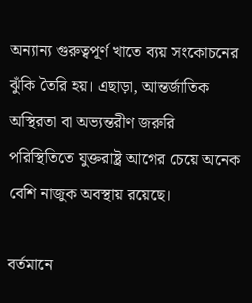অন্যান্য গুরুত্বপূর্ণ খাতে ব্যয় সংকোচনের ঝুঁকি তৈরি হয়। এছাড়া, আন্তর্জাতিক অস্থিরতা বা অভ্যন্তরীণ জরুরি পরিস্থিতিতে যুক্তরাষ্ট্র আগের চেয়ে অনেক বেশি নাজুক অবস্থায় রয়েছে।

বর্তমানে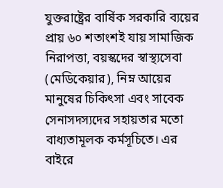যুক্তরাষ্ট্রের বার্ষিক সরকারি ব্যয়ের প্রায় ৬০ শতাংশই যায় সামাজিক নিরাপত্তা, বয়স্কদের স্বাস্থ্যসেবা (মেডিকেয়ার), নিম্ন আয়ের মানুষের চিকিৎসা এবং সাবেক সেনাসদস্যদের সহায়তার মতো বাধ্যতামূলক কর্মসূচিতে। এর বাইরে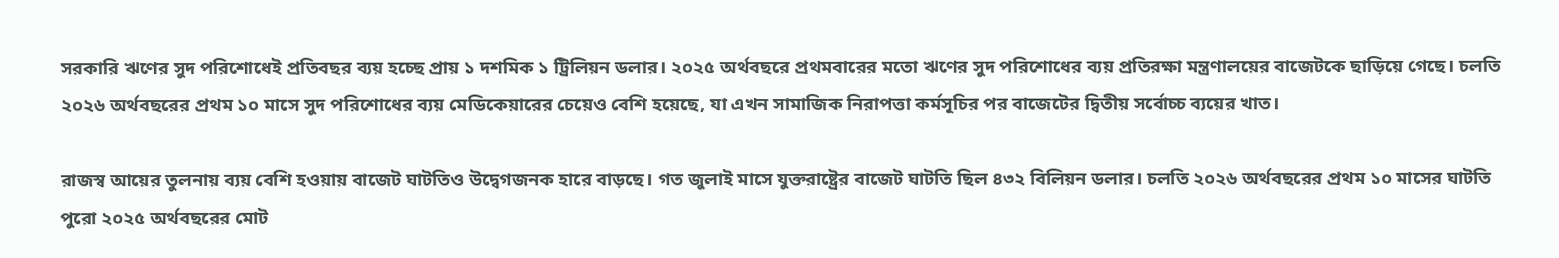সরকারি ঋণের সুদ পরিশোধেই প্রতিবছর ব্যয় হচ্ছে প্রায় ১ দশমিক ১ ট্রিলিয়ন ডলার। ২০২৫ অর্থবছরে প্রথমবারের মতো ঋণের সুদ পরিশোধের ব্যয় প্রতিরক্ষা মন্ত্রণালয়ের বাজেটকে ছাড়িয়ে গেছে। চলতি ২০২৬ অর্থবছরের প্রথম ১০ মাসে সুদ পরিশোধের ব্যয় মেডিকেয়ারের চেয়েও বেশি হয়েছে, যা এখন সামাজিক নিরাপত্তা কর্মসূচির পর বাজেটের দ্বিতীয় সর্বোচ্চ ব্যয়ের খাত।

রাজস্ব আয়ের তুলনায় ব্যয় বেশি হওয়ায় বাজেট ঘাটতিও উদ্বেগজনক হারে বাড়ছে। গত জুলাই মাসে যুক্তরাষ্ট্রের বাজেট ঘাটতি ছিল ৪৩২ বিলিয়ন ডলার। চলতি ২০২৬ অর্থবছরের প্রথম ১০ মাসের ঘাটতি পুরো ২০২৫ অর্থবছরের মোট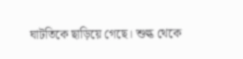ঘাটতিকে ছাড়িয়ে গেছে। শুল্ক থেকে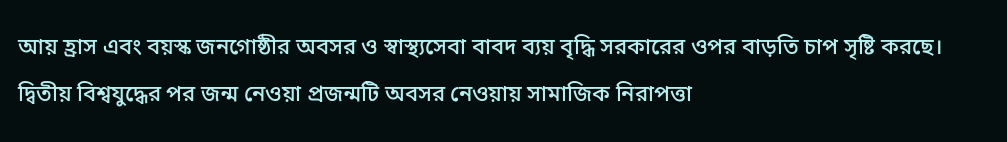আয় হ্রাস এবং বয়স্ক জনগোষ্ঠীর অবসর ও স্বাস্থ্যসেবা বাবদ ব্যয় বৃদ্ধি সরকারের ওপর বাড়তি চাপ সৃষ্টি করছে। দ্বিতীয় বিশ্বযুদ্ধের পর জন্ম নেওয়া প্রজন্মটি অবসর নেওয়ায় সামাজিক নিরাপত্তা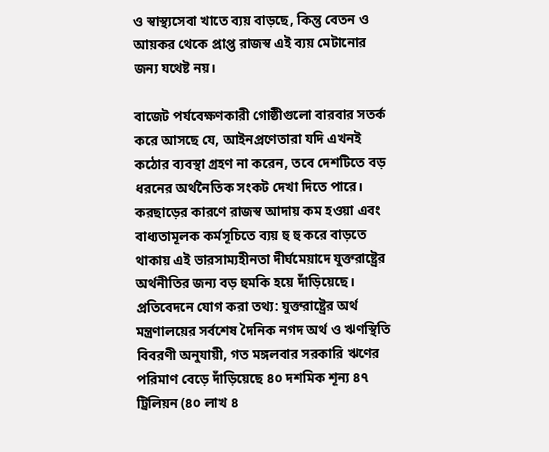ও স্বাস্থ্যসেবা খাতে ব্যয় বাড়ছে, কিন্তু বেতন ও আয়কর থেকে প্রাপ্ত রাজস্ব এই ব্যয় মেটানোর জন্য যথেষ্ট নয়।

বাজেট পর্যবেক্ষণকারী গোষ্ঠীগুলো বারবার সতর্ক করে আসছে যে, আইনপ্রণেতারা যদি এখনই কঠোর ব্যবস্থা গ্রহণ না করেন, তবে দেশটিতে বড় ধরনের অর্থনৈতিক সংকট দেখা দিতে পারে। করছাড়ের কারণে রাজস্ব আদায় কম হওয়া এবং বাধ্যতামূলক কর্মসূচিতে ব্যয় হু হু করে বাড়তে থাকায় এই ভারসাম্যহীনতা দীর্ঘমেয়াদে যুক্তরাষ্ট্রের অর্থনীতির জন্য বড় হুমকি হয়ে দাঁড়িয়েছে। প্রতিবেদনে যোগ করা তথ্য: যুক্তরাষ্ট্রের অর্থ মন্ত্রণালয়ের সর্বশেষ দৈনিক নগদ অর্থ ও ঋণস্থিতি বিবরণী অনুযায়ী, গত মঙ্গলবার সরকারি ঋণের পরিমাণ বেড়ে দাঁড়িয়েছে ৪০ দশমিক শূন্য ৪৭ ট্রিলিয়ন (৪০ লাখ ৪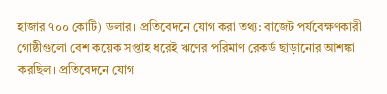হাজার ৭০০ কোটি) ডলার। প্রতিবেদনে যোগ করা তথ্য: বাজেট পর্যবেক্ষণকারী গোষ্ঠীগুলো বেশ কয়েক সপ্তাহ ধরেই ঋণের পরিমাণ রেকর্ড ছাড়ানোর আশঙ্কা করছিল। প্রতিবেদনে যোগ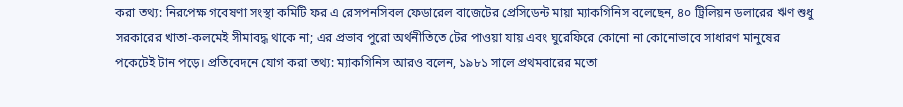করা তথ্য: নিরপেক্ষ গবেষণা সংস্থা কমিটি ফর এ রেসপনসিবল ফেডারেল বাজেটের প্রেসিডেন্ট মায়া ম্যাকগিনিস বলেছেন, ৪০ ট্রিলিয়ন ডলারের ঋণ শুধু সরকারের খাতা-কলমেই সীমাবদ্ধ থাকে না; এর প্রভাব পুরো অর্থনীতিতে টের পাওয়া যায় এবং ঘুরেফিরে কোনো না কোনোভাবে সাধারণ মানুষের পকেটেই টান পড়ে। প্রতিবেদনে যোগ করা তথ্য: ম্যাকগিনিস আরও বলেন, ১৯৮১ সালে প্রথমবারের মতো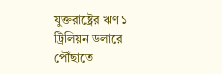যুক্তরাষ্ট্রের ঋণ ১ ট্রিলিয়ন ডলারে পৌঁছাতে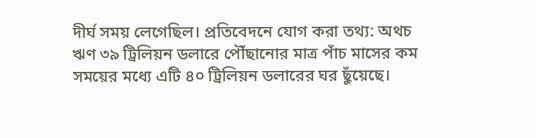দীর্ঘ সময় লেগেছিল। প্রতিবেদনে যোগ করা তথ্য: অথচ ঋণ ৩৯ ট্রিলিয়ন ডলারে পৌঁছানোর মাত্র পাঁচ মাসের কম সময়ের মধ্যে এটি ৪০ ট্রিলিয়ন ডলারের ঘর ছুঁয়েছে।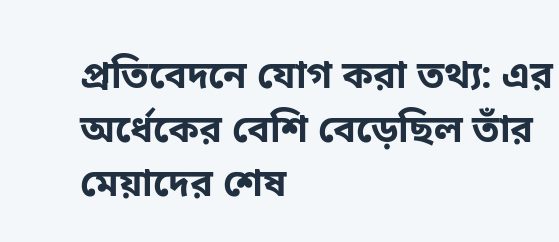প্রতিবেদনে যোগ করা তথ্য: এর অর্ধেকের বেশি বেড়েছিল তাঁর মেয়াদের শেষ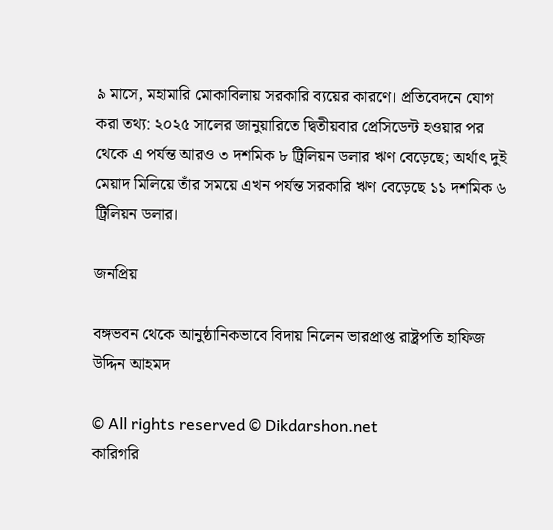৯ মাসে, মহামারি মোকাবিলায় সরকারি ব্যয়ের কারণে। প্রতিবেদনে যোগ করা তথ্য: ২০২৫ সালের জানুয়ারিতে দ্বিতীয়বার প্রেসিডেন্ট হওয়ার পর থেকে এ পর্যন্ত আরও ৩ দশমিক ৮ ট্রিলিয়ন ডলার ঋণ বেড়েছে; অর্থাৎ দুই মেয়াদ মিলিয়ে তাঁর সময়ে এখন পর্যন্ত সরকারি ঋণ বেড়েছে ১১ দশমিক ৬ ট্রিলিয়ন ডলার।

জনপ্রিয়

বঙ্গভবন থেকে আনুষ্ঠানিকভাবে বিদায় নিলেন ভারপ্রাপ্ত রাষ্ট্রপতি হাফিজ উদ্দিন আহমদ

© All rights reserved © Dikdarshon.net
কারিগরি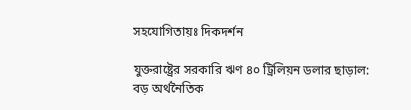সহযোগিতায়ঃ দিকদর্শন

যুক্তরাষ্ট্রের সরকারি ঋণ ৪০ ট্রিলিয়ন ডলার ছাড়াল: বড় অর্থনৈতিক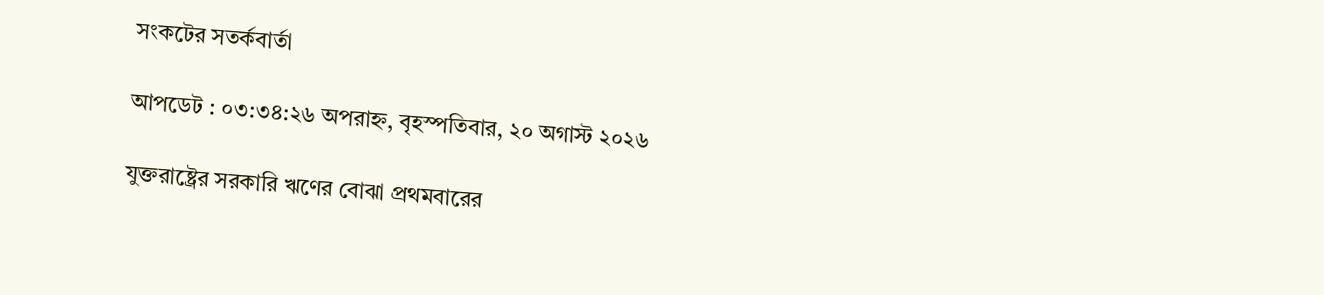সংকটের সতর্কবার্তা

আপডেট : ০৩:৩৪:২৬ অপরাহ্ন, বৃহস্পতিবার, ২০ অগাস্ট ২০২৬

যুক্তরাষ্ট্রের সরকারি ঋণের বোঝা প্রথমবারের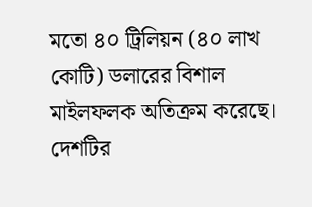মতো ৪০ ট্রিলিয়ন (৪০ লাখ কোটি) ডলারের বিশাল মাইলফলক অতিক্রম করেছে। দেশটির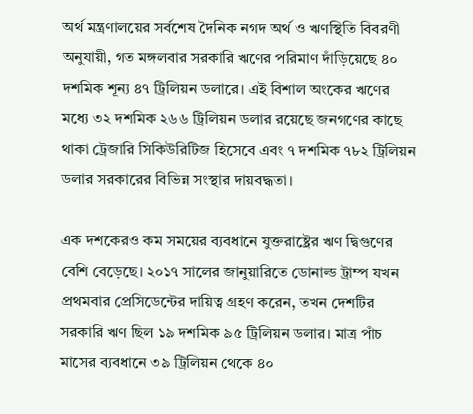অর্থ মন্ত্রণালয়ের সর্বশেষ দৈনিক নগদ অর্থ ও ঋণস্থিতি বিবরণী অনুযায়ী, গত মঙ্গলবার সরকারি ঋণের পরিমাণ দাঁড়িয়েছে ৪০ দশমিক শূন্য ৪৭ ট্রিলিয়ন ডলারে। এই বিশাল অংকের ঋণের মধ্যে ৩২ দশমিক ২৬৬ ট্রিলিয়ন ডলার রয়েছে জনগণের কাছে থাকা ট্রেজারি সিকিউরিটিজ হিসেবে এবং ৭ দশমিক ৭৮২ ট্রিলিয়ন ডলার সরকারের বিভিন্ন সংস্থার দায়বদ্ধতা।

এক দশকেরও কম সময়ের ব্যবধানে যুক্তরাষ্ট্রের ঋণ দ্বিগুণের বেশি বেড়েছে। ২০১৭ সালের জানুয়ারিতে ডোনাল্ড ট্রাম্প যখন প্রথমবার প্রেসিডেন্টের দায়িত্ব গ্রহণ করেন, তখন দেশটির সরকারি ঋণ ছিল ১৯ দশমিক ৯৫ ট্রিলিয়ন ডলার। মাত্র পাঁচ মাসের ব্যবধানে ৩৯ ট্রিলিয়ন থেকে ৪০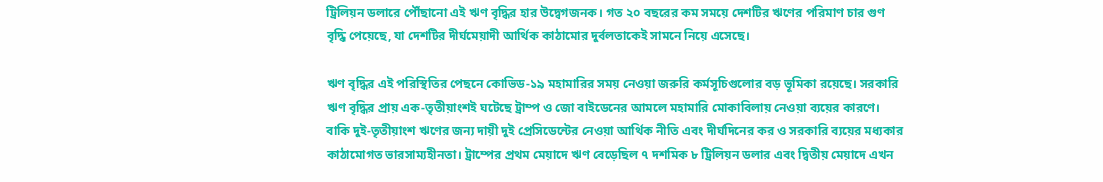ট্রিলিয়ন ডলারে পৌঁছানো এই ঋণ বৃদ্ধির হার উদ্বেগজনক। গত ২০ বছরের কম সময়ে দেশটির ঋণের পরিমাণ চার গুণ বৃদ্ধি পেয়েছে, যা দেশটির দীর্ঘমেয়াদী আর্থিক কাঠামোর দুর্বলতাকেই সামনে নিয়ে এসেছে।

ঋণ বৃদ্ধির এই পরিস্থিতির পেছনে কোভিড-১৯ মহামারির সময় নেওয়া জরুরি কর্মসূচিগুলোর বড় ভূমিকা রয়েছে। সরকারি ঋণ বৃদ্ধির প্রায় এক-তৃতীয়াংশই ঘটেছে ট্রাম্প ও জো বাইডেনের আমলে মহামারি মোকাবিলায় নেওয়া ব্যয়ের কারণে। বাকি দুই-তৃতীয়াংশ ঋণের জন্য দায়ী দুই প্রেসিডেন্টের নেওয়া আর্থিক নীতি এবং দীর্ঘদিনের কর ও সরকারি ব্যয়ের মধ্যকার কাঠামোগত ভারসাম্যহীনতা। ট্রাম্পের প্রথম মেয়াদে ঋণ বেড়েছিল ৭ দশমিক ৮ ট্রিলিয়ন ডলার এবং দ্বিতীয় মেয়াদে এখন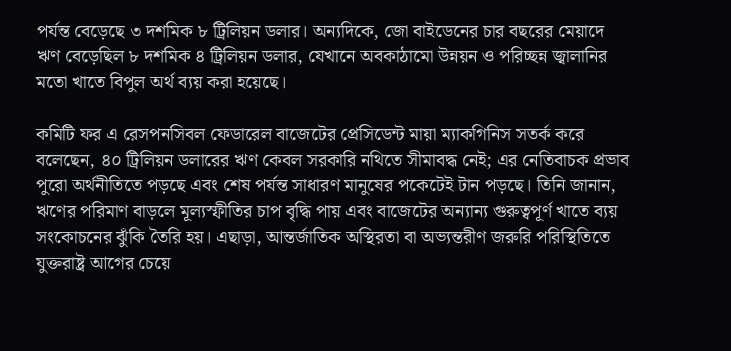পর্যন্ত বেড়েছে ৩ দশমিক ৮ ট্রিলিয়ন ডলার। অন্যদিকে, জো বাইডেনের চার বছরের মেয়াদে ঋণ বেড়েছিল ৮ দশমিক ৪ ট্রিলিয়ন ডলার, যেখানে অবকাঠামো উন্নয়ন ও পরিচ্ছন্ন জ্বালানির মতো খাতে বিপুল অর্থ ব্যয় করা হয়েছে।

কমিটি ফর এ রেসপনসিবল ফেডারেল বাজেটের প্রেসিডেন্ট মায়া ম্যাকগিনিস সতর্ক করে বলেছেন, ৪০ ট্রিলিয়ন ডলারের ঋণ কেবল সরকারি নথিতে সীমাবদ্ধ নেই; এর নেতিবাচক প্রভাব পুরো অর্থনীতিতে পড়ছে এবং শেষ পর্যন্ত সাধারণ মানুষের পকেটেই টান পড়ছে। তিনি জানান, ঋণের পরিমাণ বাড়লে মূল্যস্ফীতির চাপ বৃদ্ধি পায় এবং বাজেটের অন্যান্য গুরুত্বপূর্ণ খাতে ব্যয় সংকোচনের ঝুঁকি তৈরি হয়। এছাড়া, আন্তর্জাতিক অস্থিরতা বা অভ্যন্তরীণ জরুরি পরিস্থিতিতে যুক্তরাষ্ট্র আগের চেয়ে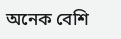অনেক বেশি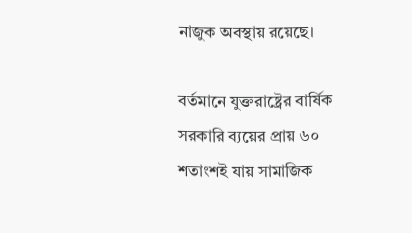নাজুক অবস্থায় রয়েছে।

বর্তমানে যুক্তরাষ্ট্রের বার্ষিক সরকারি ব্যয়ের প্রায় ৬০ শতাংশই যায় সামাজিক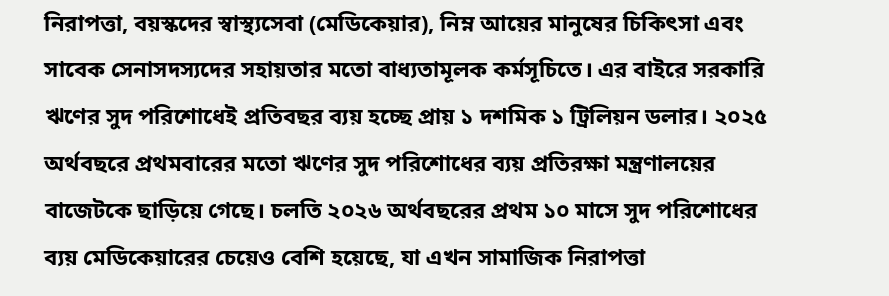নিরাপত্তা, বয়স্কদের স্বাস্থ্যসেবা (মেডিকেয়ার), নিম্ন আয়ের মানুষের চিকিৎসা এবং সাবেক সেনাসদস্যদের সহায়তার মতো বাধ্যতামূলক কর্মসূচিতে। এর বাইরে সরকারি ঋণের সুদ পরিশোধেই প্রতিবছর ব্যয় হচ্ছে প্রায় ১ দশমিক ১ ট্রিলিয়ন ডলার। ২০২৫ অর্থবছরে প্রথমবারের মতো ঋণের সুদ পরিশোধের ব্যয় প্রতিরক্ষা মন্ত্রণালয়ের বাজেটকে ছাড়িয়ে গেছে। চলতি ২০২৬ অর্থবছরের প্রথম ১০ মাসে সুদ পরিশোধের ব্যয় মেডিকেয়ারের চেয়েও বেশি হয়েছে, যা এখন সামাজিক নিরাপত্তা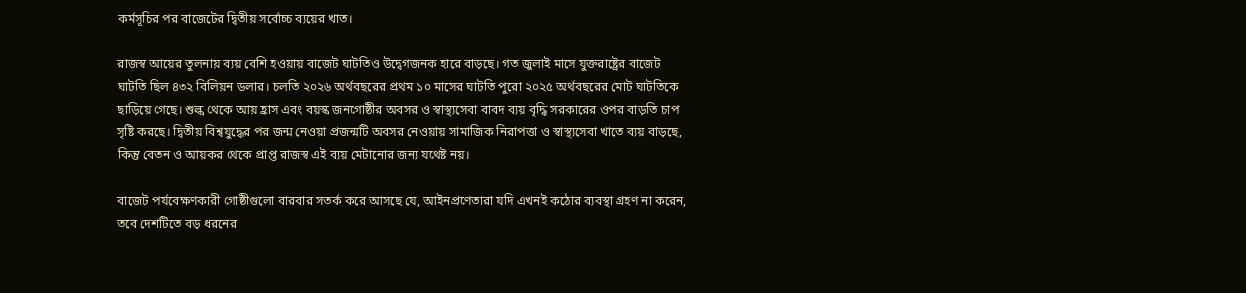কর্মসূচির পর বাজেটের দ্বিতীয় সর্বোচ্চ ব্যয়ের খাত।

রাজস্ব আয়ের তুলনায় ব্যয় বেশি হওয়ায় বাজেট ঘাটতিও উদ্বেগজনক হারে বাড়ছে। গত জুলাই মাসে যুক্তরাষ্ট্রের বাজেট ঘাটতি ছিল ৪৩২ বিলিয়ন ডলার। চলতি ২০২৬ অর্থবছরের প্রথম ১০ মাসের ঘাটতি পুরো ২০২৫ অর্থবছরের মোট ঘাটতিকে ছাড়িয়ে গেছে। শুল্ক থেকে আয় হ্রাস এবং বয়স্ক জনগোষ্ঠীর অবসর ও স্বাস্থ্যসেবা বাবদ ব্যয় বৃদ্ধি সরকারের ওপর বাড়তি চাপ সৃষ্টি করছে। দ্বিতীয় বিশ্বযুদ্ধের পর জন্ম নেওয়া প্রজন্মটি অবসর নেওয়ায় সামাজিক নিরাপত্তা ও স্বাস্থ্যসেবা খাতে ব্যয় বাড়ছে, কিন্তু বেতন ও আয়কর থেকে প্রাপ্ত রাজস্ব এই ব্যয় মেটানোর জন্য যথেষ্ট নয়।

বাজেট পর্যবেক্ষণকারী গোষ্ঠীগুলো বারবার সতর্ক করে আসছে যে, আইনপ্রণেতারা যদি এখনই কঠোর ব্যবস্থা গ্রহণ না করেন, তবে দেশটিতে বড় ধরনের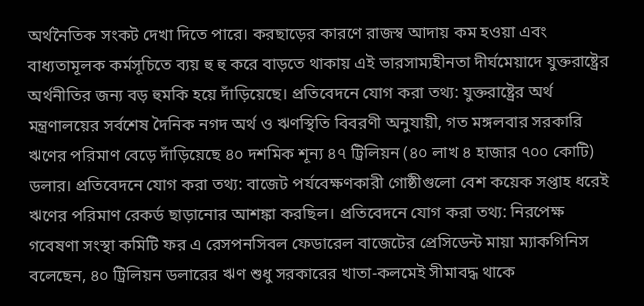অর্থনৈতিক সংকট দেখা দিতে পারে। করছাড়ের কারণে রাজস্ব আদায় কম হওয়া এবং বাধ্যতামূলক কর্মসূচিতে ব্যয় হু হু করে বাড়তে থাকায় এই ভারসাম্যহীনতা দীর্ঘমেয়াদে যুক্তরাষ্ট্রের অর্থনীতির জন্য বড় হুমকি হয়ে দাঁড়িয়েছে। প্রতিবেদনে যোগ করা তথ্য: যুক্তরাষ্ট্রের অর্থ মন্ত্রণালয়ের সর্বশেষ দৈনিক নগদ অর্থ ও ঋণস্থিতি বিবরণী অনুযায়ী, গত মঙ্গলবার সরকারি ঋণের পরিমাণ বেড়ে দাঁড়িয়েছে ৪০ দশমিক শূন্য ৪৭ ট্রিলিয়ন (৪০ লাখ ৪ হাজার ৭০০ কোটি) ডলার। প্রতিবেদনে যোগ করা তথ্য: বাজেট পর্যবেক্ষণকারী গোষ্ঠীগুলো বেশ কয়েক সপ্তাহ ধরেই ঋণের পরিমাণ রেকর্ড ছাড়ানোর আশঙ্কা করছিল। প্রতিবেদনে যোগ করা তথ্য: নিরপেক্ষ গবেষণা সংস্থা কমিটি ফর এ রেসপনসিবল ফেডারেল বাজেটের প্রেসিডেন্ট মায়া ম্যাকগিনিস বলেছেন, ৪০ ট্রিলিয়ন ডলারের ঋণ শুধু সরকারের খাতা-কলমেই সীমাবদ্ধ থাকে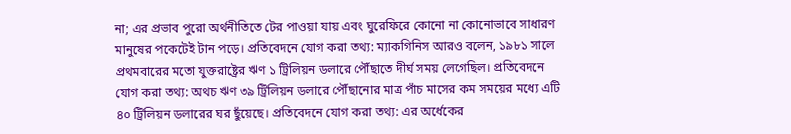না; এর প্রভাব পুরো অর্থনীতিতে টের পাওয়া যায় এবং ঘুরেফিরে কোনো না কোনোভাবে সাধারণ মানুষের পকেটেই টান পড়ে। প্রতিবেদনে যোগ করা তথ্য: ম্যাকগিনিস আরও বলেন, ১৯৮১ সালে প্রথমবারের মতো যুক্তরাষ্ট্রের ঋণ ১ ট্রিলিয়ন ডলারে পৌঁছাতে দীর্ঘ সময় লেগেছিল। প্রতিবেদনে যোগ করা তথ্য: অথচ ঋণ ৩৯ ট্রিলিয়ন ডলারে পৌঁছানোর মাত্র পাঁচ মাসের কম সময়ের মধ্যে এটি ৪০ ট্রিলিয়ন ডলারের ঘর ছুঁয়েছে। প্রতিবেদনে যোগ করা তথ্য: এর অর্ধেকের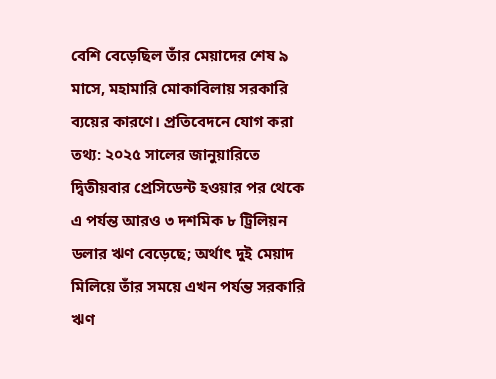বেশি বেড়েছিল তাঁর মেয়াদের শেষ ৯ মাসে, মহামারি মোকাবিলায় সরকারি ব্যয়ের কারণে। প্রতিবেদনে যোগ করা তথ্য: ২০২৫ সালের জানুয়ারিতে দ্বিতীয়বার প্রেসিডেন্ট হওয়ার পর থেকে এ পর্যন্ত আরও ৩ দশমিক ৮ ট্রিলিয়ন ডলার ঋণ বেড়েছে; অর্থাৎ দুই মেয়াদ মিলিয়ে তাঁর সময়ে এখন পর্যন্ত সরকারি ঋণ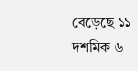বেড়েছে ১১ দশমিক ৬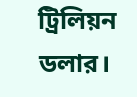ট্রিলিয়ন ডলার।